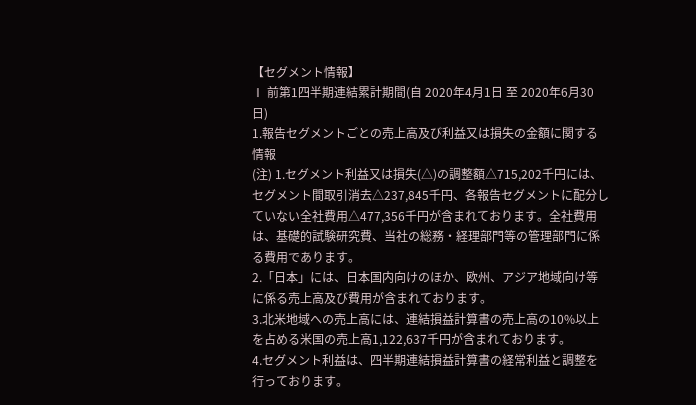【セグメント情報】
Ⅰ 前第1四半期連結累計期間(自 2020年4月1日 至 2020年6月30日)
1.報告セグメントごとの売上高及び利益又は損失の金額に関する情報
(注) 1.セグメント利益又は損失(△)の調整額△715,202千円には、セグメント間取引消去△237,845千円、各報告セグメントに配分していない全社費用△477,356千円が含まれております。全社費用は、基礎的試験研究費、当社の総務・経理部門等の管理部門に係る費用であります。
2.「日本」には、日本国内向けのほか、欧州、アジア地域向け等に係る売上高及び費用が含まれております。
3.北米地域への売上高には、連結損益計算書の売上高の10%以上を占める米国の売上高1,122,637千円が含まれております。
4.セグメント利益は、四半期連結損益計算書の経常利益と調整を行っております。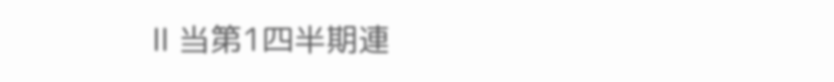Ⅱ 当第1四半期連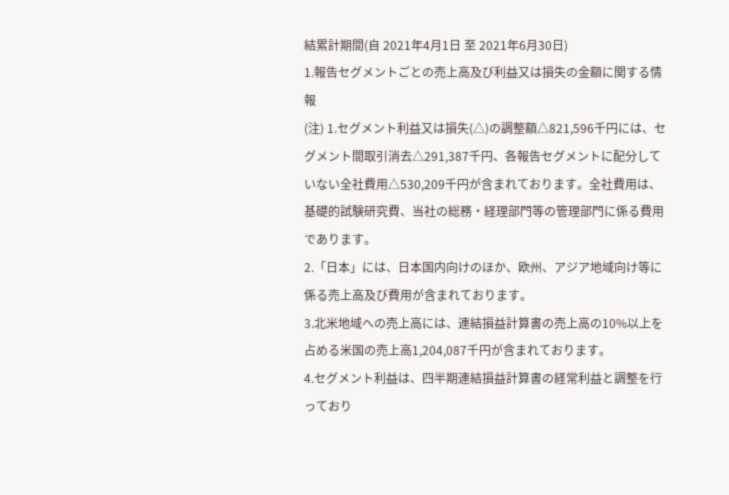結累計期間(自 2021年4月1日 至 2021年6月30日)
1.報告セグメントごとの売上高及び利益又は損失の金額に関する情報
(注) 1.セグメント利益又は損失(△)の調整額△821,596千円には、セグメント間取引消去△291,387千円、各報告セグメントに配分していない全社費用△530,209千円が含まれております。全社費用は、基礎的試験研究費、当社の総務・経理部門等の管理部門に係る費用であります。
2.「日本」には、日本国内向けのほか、欧州、アジア地域向け等に係る売上高及び費用が含まれております。
3.北米地域への売上高には、連結損益計算書の売上高の10%以上を占める米国の売上高1,204,087千円が含まれております。
4.セグメント利益は、四半期連結損益計算書の経常利益と調整を行っており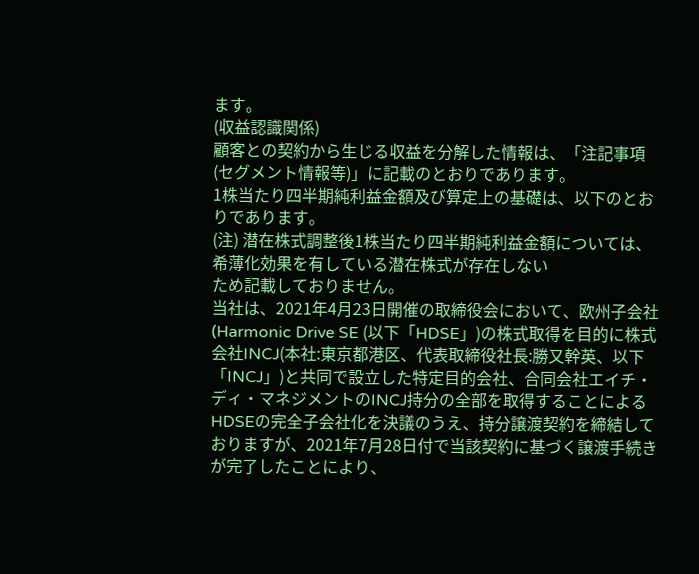ます。
(収益認識関係)
顧客との契約から生じる収益を分解した情報は、「注記事項(セグメント情報等)」に記載のとおりであります。
1株当たり四半期純利益金額及び算定上の基礎は、以下のとおりであります。
(注) 潜在株式調整後1株当たり四半期純利益金額については、希薄化効果を有している潜在株式が存在しない
ため記載しておりません。
当社は、2021年4月23日開催の取締役会において、欧州子会社(Harmonic Drive SE (以下「HDSE」)の株式取得を目的に株式会社INCJ(本社:東京都港区、代表取締役社長:勝又幹英、以下「INCJ」)と共同で設立した特定目的会社、合同会社エイチ・ディ・マネジメントのINCJ持分の全部を取得することによるHDSEの完全子会社化を決議のうえ、持分譲渡契約を締結しておりますが、2021年7月28日付で当該契約に基づく譲渡手続きが完了したことにより、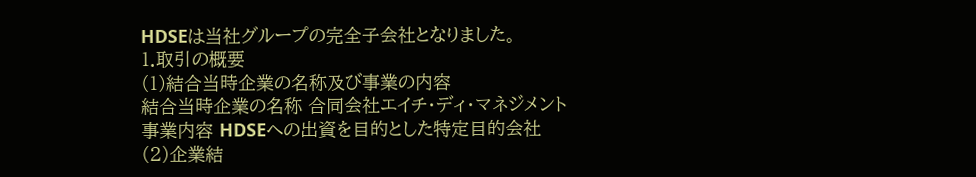HDSEは当社グループの完全子会社となりました。
1.取引の概要
(1)結合当時企業の名称及び事業の内容
結合当時企業の名称 合同会社エイチ・ディ・マネジメント
事業内容 HDSEへの出資を目的とした特定目的会社
(2)企業結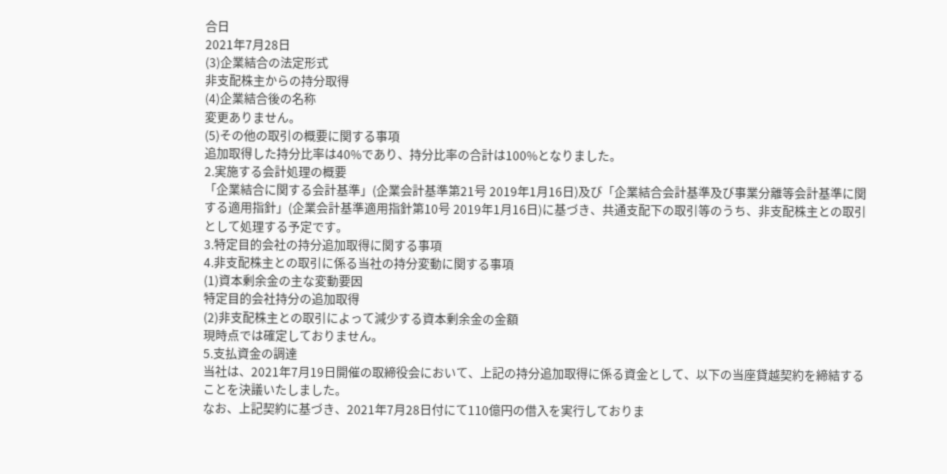合日
2021年7月28日
(3)企業結合の法定形式
非支配株主からの持分取得
(4)企業結合後の名称
変更ありません。
(5)その他の取引の概要に関する事項
追加取得した持分比率は40%であり、持分比率の合計は100%となりました。
2.実施する会計処理の概要
「企業結合に関する会計基準」(企業会計基準第21号 2019年1月16日)及び「企業結合会計基準及び事業分離等会計基準に関する適用指針」(企業会計基準適用指針第10号 2019年1月16日)に基づき、共通支配下の取引等のうち、非支配株主との取引として処理する予定です。
3.特定目的会社の持分追加取得に関する事項
4.非支配株主との取引に係る当社の持分変動に関する事項
(1)資本剰余金の主な変動要因
特定目的会社持分の追加取得
(2)非支配株主との取引によって減少する資本剰余金の金額
現時点では確定しておりません。
5.支払資金の調達
当社は、2021年7月19日開催の取締役会において、上記の持分追加取得に係る資金として、以下の当座貸越契約を締結することを決議いたしました。
なお、上記契約に基づき、2021年7月28日付にて110億円の借入を実行しておりま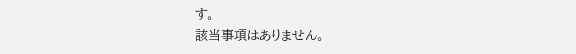す。
該当事項はありません。